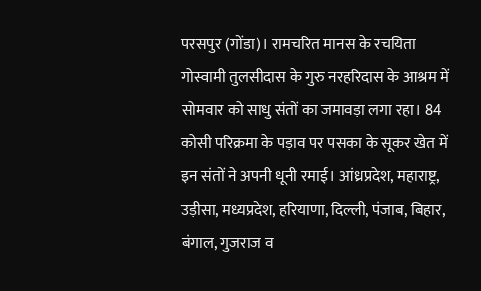परसपुर (गोंडा)। रामचरित मानस के रचयिता गोस्वामी तुलसीदास के गुरु नरहरिदास के आश्रम में सोमवार को साधु संतों का जमावड़ा लगा रहा। 84 कोसी परिक्रमा के पड़ाव पर पसका के सूकर खेत में इन संतों ने अपनी धूनी रमाई। आंध्रप्रदेश, महाराष्ट्र, उड़ीसा, मध्यप्रदेश, हरियाणा, दिल्ली, पंजाब, बिहार, बंगाल, गुजराज व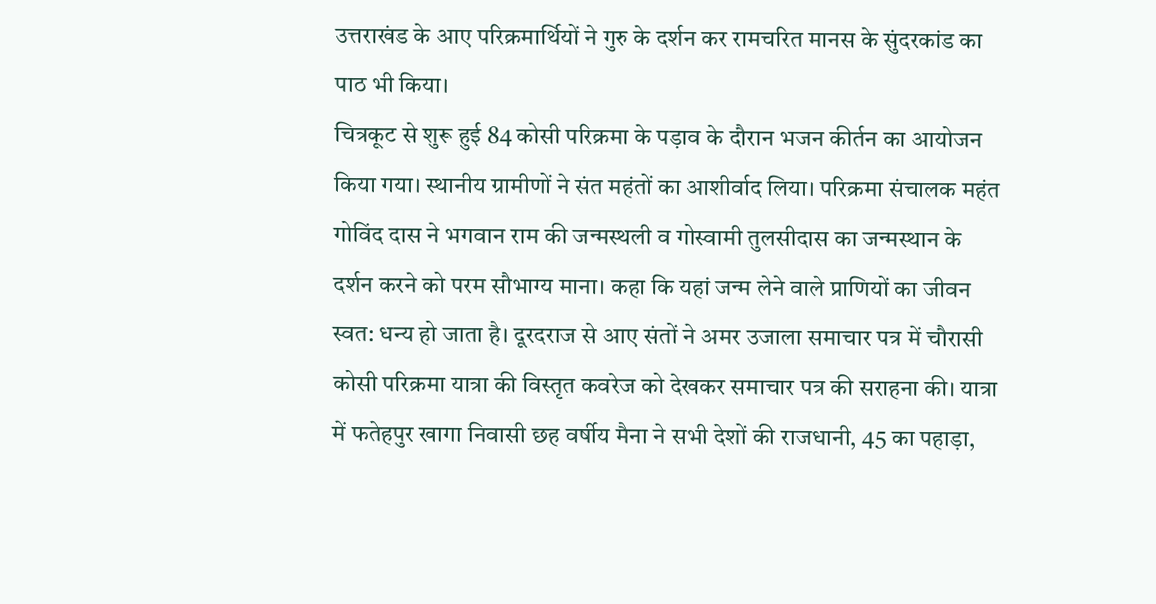उत्तराखंड के आए परिक्रमार्थियों ने गुरु के दर्शन कर रामचरित मानस के सुंदरकांड का पाठ भी किया।
चित्रकूट से शुरू हुई 84 कोसी परिक्रमा के पड़ाव के दौरान भजन कीर्तन का आयोजन किया गया। स्थानीय ग्रामीणों ने संत महंतों का आशीर्वाद लिया। परिक्रमा संचालक महंत गोविंद दास ने भगवान राम की जन्मस्थली व गोस्वामी तुलसीदास का जन्मस्थान के दर्शन करने को परम सौभाग्य माना। कहा कि यहां जन्म लेने वाले प्राणियों का जीवन स्वत: धन्य हो जाता है। दूरदराज से आए संतों ने अमर उजाला समाचार पत्र में चौरासी कोसी परिक्रमा यात्रा की विस्तृत कवरेज को देखकर समाचार पत्र की सराहना की। यात्रा में फतेहपुर खागा निवासी छह वर्षीय मैना ने सभी देशों की राजधानी, 45 का पहाड़ा,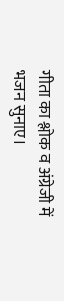गीता का श्लोक व अंग्रेजी में भजन सुनाए।